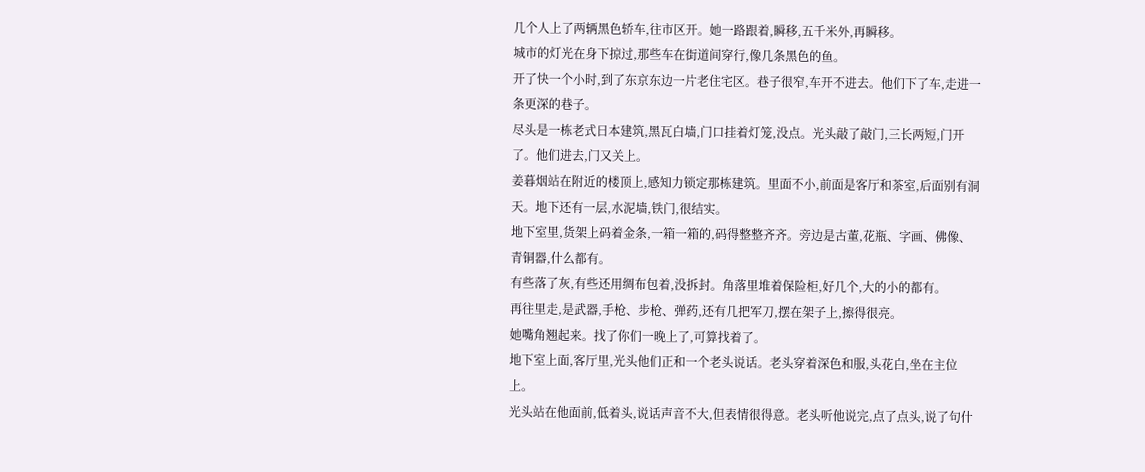几个人上了两辆黑色轿车,往市区开。她一路跟着,瞬移,五千米外,再瞬移。
城市的灯光在身下掠过,那些车在街道间穿行,像几条黑色的鱼。
开了快一个小时,到了东京东边一片老住宅区。巷子很窄,车开不进去。他们下了车,走进一条更深的巷子。
尽头是一栋老式日本建筑,黑瓦白墙,门口挂着灯笼,没点。光头敲了敲门,三长两短,门开了。他们进去,门又关上。
姜暮烟站在附近的楼顶上,感知力锁定那栋建筑。里面不小,前面是客厅和茶室,后面别有洞天。地下还有一层,水泥墙,铁门,很结实。
地下室里,货架上码着金条,一箱一箱的,码得整整齐齐。旁边是古董,花瓶、字画、佛像、青铜器,什么都有。
有些落了灰,有些还用绸布包着,没拆封。角落里堆着保险柜,好几个,大的小的都有。
再往里走,是武器,手枪、步枪、弹药,还有几把军刀,摆在架子上,擦得很亮。
她嘴角翘起来。找了你们一晚上了,可算找着了。
地下室上面,客厅里,光头他们正和一个老头说话。老头穿着深色和服,头花白,坐在主位上。
光头站在他面前,低着头,说话声音不大,但表情很得意。老头听他说完,点了点头,说了句什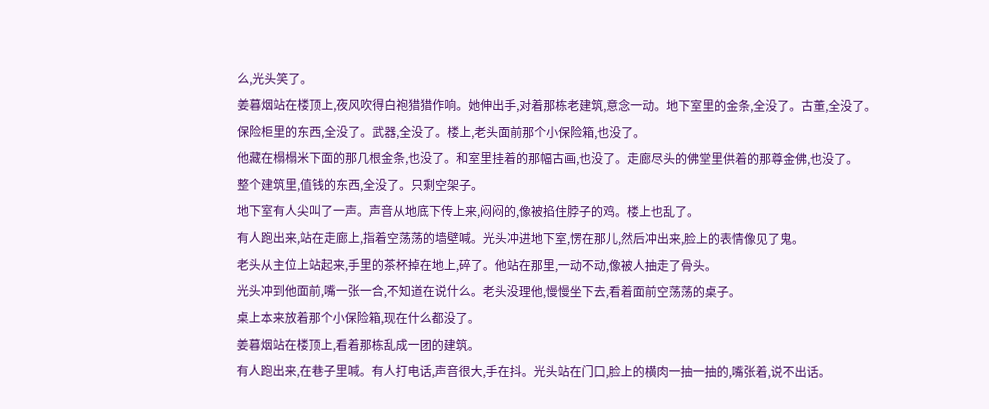么,光头笑了。
姜暮烟站在楼顶上,夜风吹得白袍猎猎作响。她伸出手,对着那栋老建筑,意念一动。地下室里的金条,全没了。古董,全没了。
保险柜里的东西,全没了。武器,全没了。楼上,老头面前那个小保险箱,也没了。
他藏在榻榻米下面的那几根金条,也没了。和室里挂着的那幅古画,也没了。走廊尽头的佛堂里供着的那尊金佛,也没了。
整个建筑里,值钱的东西,全没了。只剩空架子。
地下室有人尖叫了一声。声音从地底下传上来,闷闷的,像被掐住脖子的鸡。楼上也乱了。
有人跑出来,站在走廊上,指着空荡荡的墙壁喊。光头冲进地下室,愣在那儿,然后冲出来,脸上的表情像见了鬼。
老头从主位上站起来,手里的茶杯掉在地上,碎了。他站在那里,一动不动,像被人抽走了骨头。
光头冲到他面前,嘴一张一合,不知道在说什么。老头没理他,慢慢坐下去,看着面前空荡荡的桌子。
桌上本来放着那个小保险箱,现在什么都没了。
姜暮烟站在楼顶上,看着那栋乱成一团的建筑。
有人跑出来,在巷子里喊。有人打电话,声音很大,手在抖。光头站在门口,脸上的横肉一抽一抽的,嘴张着,说不出话。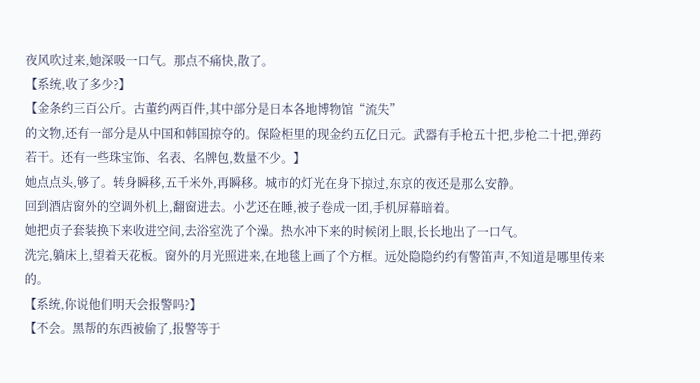夜风吹过来,她深吸一口气。那点不痛快,散了。
【系统,收了多少?】
【金条约三百公斤。古董约两百件,其中部分是日本各地博物馆“流失”
的文物,还有一部分是从中国和韩国掠夺的。保险柜里的现金约五亿日元。武器有手枪五十把,步枪二十把,弹药若干。还有一些珠宝饰、名表、名牌包,数量不少。】
她点点头,够了。转身瞬移,五千米外,再瞬移。城市的灯光在身下掠过,东京的夜还是那么安静。
回到酒店窗外的空调外机上,翻窗进去。小艺还在睡,被子卷成一团,手机屏幕暗着。
她把贞子套装换下来收进空间,去浴室洗了个澡。热水冲下来的时候闭上眼,长长地出了一口气。
洗完,躺床上,望着天花板。窗外的月光照进来,在地毯上画了个方框。远处隐隐约约有警笛声,不知道是哪里传来的。
【系统,你说他们明天会报警吗?】
【不会。黑帮的东西被偷了,报警等于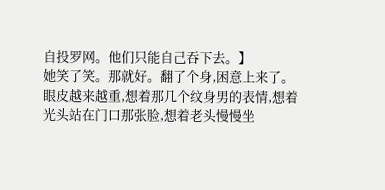自投罗网。他们只能自己吞下去。】
她笑了笑。那就好。翻了个身,困意上来了。
眼皮越来越重,想着那几个纹身男的表情,想着光头站在门口那张脸,想着老头慢慢坐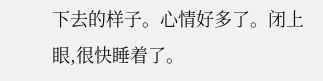下去的样子。心情好多了。闭上眼,很快睡着了。